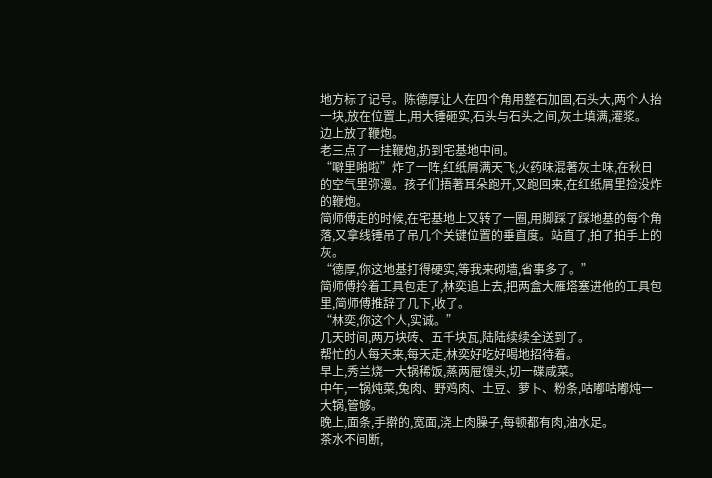地方标了记号。陈德厚让人在四个角用整石加固,石头大,两个人抬一块,放在位置上,用大锤砸实,石头与石头之间,灰土填满,灌浆。
边上放了鞭炮。
老三点了一挂鞭炮,扔到宅基地中间。
“噼里啪啦”炸了一阵,红纸屑满天飞,火药味混著灰土味,在秋日的空气里弥漫。孩子们捂著耳朵跑开,又跑回来,在红纸屑里捡没炸的鞭炮。
简师傅走的时候,在宅基地上又转了一圈,用脚踩了踩地基的每个角落,又拿线锤吊了吊几个关键位置的垂直度。站直了,拍了拍手上的灰。
“德厚,你这地基打得硬实,等我来砌墙,省事多了。”
简师傅拎着工具包走了,林奕追上去,把两盒大雁塔塞进他的工具包里,简师傅推辞了几下,收了。
“林奕,你这个人,实诚。”
几天时间,两万块砖、五千块瓦,陆陆续续全送到了。
帮忙的人每天来,每天走,林奕好吃好喝地招待着。
早上,秀兰烧一大锅稀饭,蒸两屉馒头,切一碟咸菜。
中午,一锅炖菜,兔肉、野鸡肉、土豆、萝卜、粉条,咕嘟咕嘟炖一大锅,管够。
晚上,面条,手擀的,宽面,浇上肉臊子,每顿都有肉,油水足。
茶水不间断,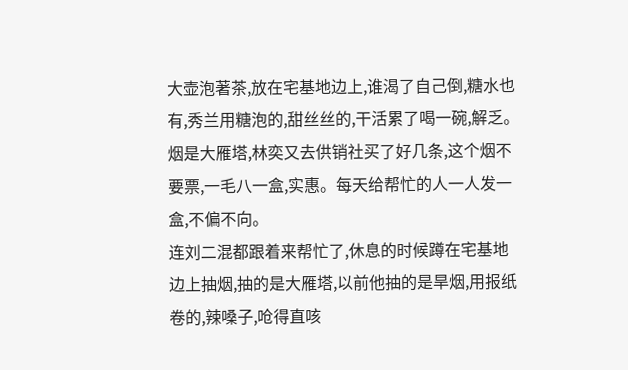大壶泡著茶,放在宅基地边上,谁渴了自己倒,糖水也有,秀兰用糖泡的,甜丝丝的,干活累了喝一碗,解乏。
烟是大雁塔,林奕又去供销社买了好几条,这个烟不要票,一毛八一盒,实惠。每天给帮忙的人一人发一盒,不偏不向。
连刘二混都跟着来帮忙了,休息的时候蹲在宅基地边上抽烟,抽的是大雁塔,以前他抽的是旱烟,用报纸卷的,辣嗓子,呛得直咳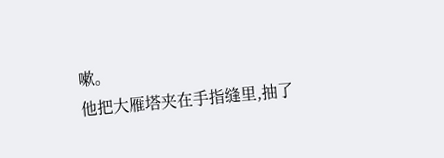嗽。
他把大雁塔夹在手指缝里,抽了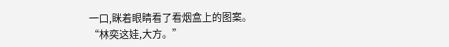一口,眯着眼睛看了看烟盒上的图案。
“林奕这娃,大方。”